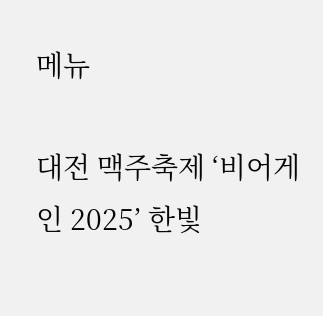메뉴

대전 맥주축제 ‘비어게인 2025’ 한빛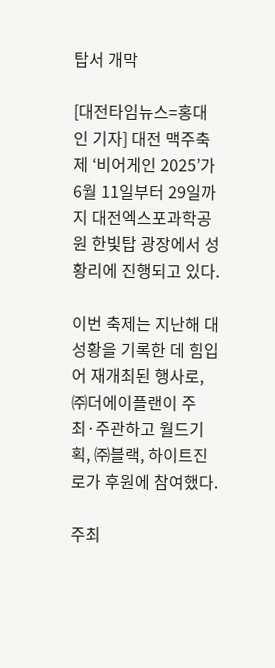탑서 개막

[대전타임뉴스=홍대인 기자] 대전 맥주축제 ‘비어게인 2025’가 6월 11일부터 29일까지 대전엑스포과학공원 한빛탑 광장에서 성황리에 진행되고 있다.

이번 축제는 지난해 대성황을 기록한 데 힘입어 재개최된 행사로, ㈜더에이플랜이 주최·주관하고 월드기획, ㈜블랙, 하이트진로가 후원에 참여했다.

주최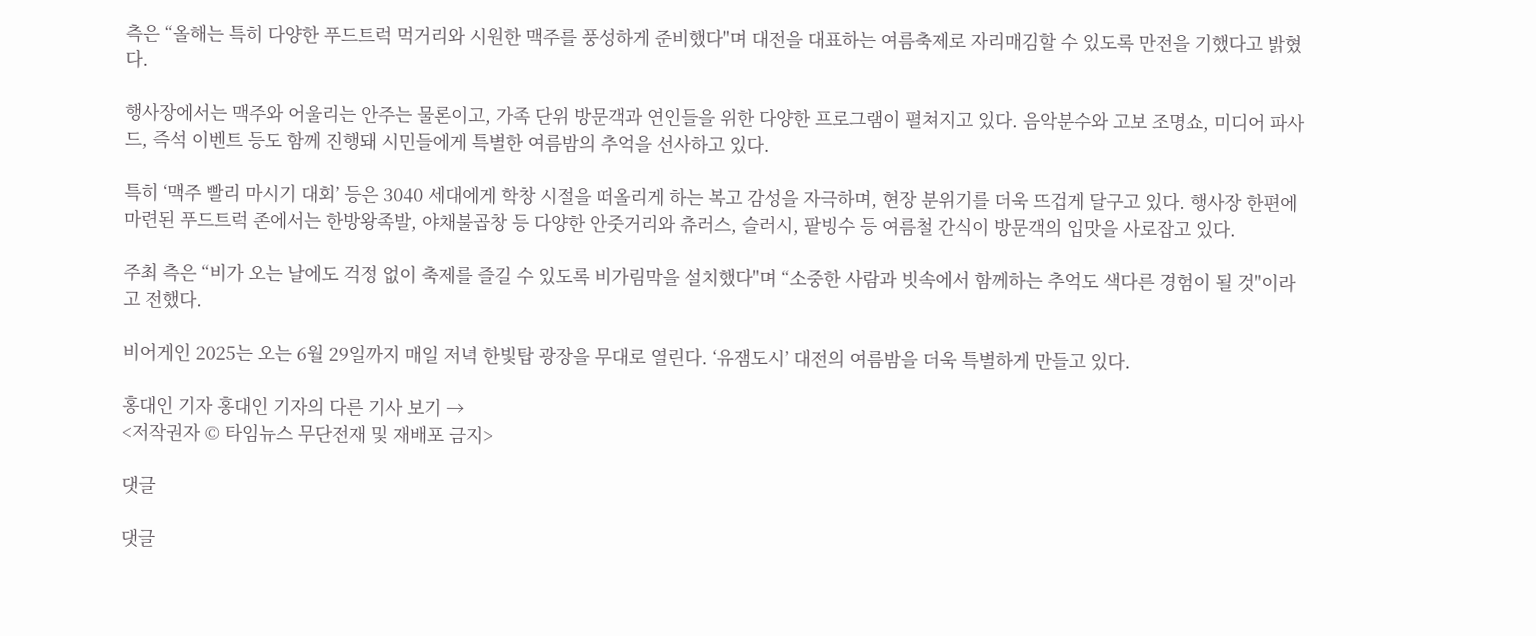측은 “올해는 특히 다양한 푸드트럭 먹거리와 시원한 맥주를 풍성하게 준비했다"며 대전을 대표하는 여름축제로 자리매김할 수 있도록 만전을 기했다고 밝혔다.

행사장에서는 맥주와 어울리는 안주는 물론이고, 가족 단위 방문객과 연인들을 위한 다양한 프로그램이 펼쳐지고 있다. 음악분수와 고보 조명쇼, 미디어 파사드, 즉석 이벤트 등도 함께 진행돼 시민들에게 특별한 여름밤의 추억을 선사하고 있다.

특히 ‘맥주 빨리 마시기 대회’ 등은 3040 세대에게 학창 시절을 떠올리게 하는 복고 감성을 자극하며, 현장 분위기를 더욱 뜨겁게 달구고 있다. 행사장 한편에 마련된 푸드트럭 존에서는 한방왕족발, 야채불곱창 등 다양한 안줏거리와 츄러스, 슬러시, 팥빙수 등 여름철 간식이 방문객의 입맛을 사로잡고 있다.

주최 측은 “비가 오는 날에도 걱정 없이 축제를 즐길 수 있도록 비가림막을 설치했다"며 “소중한 사람과 빗속에서 함께하는 추억도 색다른 경험이 될 것"이라고 전했다.

비어게인 2025는 오는 6월 29일까지 매일 저녁 한빛탑 광장을 무대로 열린다. ‘유잼도시’ 대전의 여름밤을 더욱 특별하게 만들고 있다.

홍대인 기자 홍대인 기자의 다른 기사 보기 →
<저작권자 © 타임뉴스 무단전재 및 재배포 금지>

댓글

댓글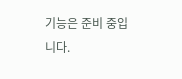기능은 준비 중입니다.